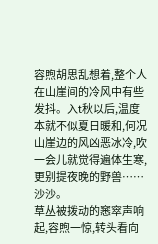容煦胡思乱想着,整个人在山崖间的冷风中有些发抖。入t秋以后,温度本就不似夏日暖和,何况山崖边的风凶恶冰冷,吹一会儿就觉得遍体生寒,更别提夜晚的野兽……
沙沙。
草丛被拨动的窸窣声响起,容煦一惊,转头看向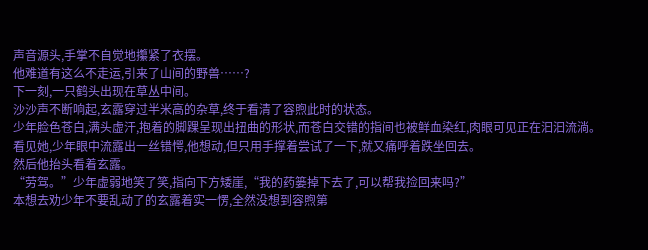声音源头,手掌不自觉地攥紧了衣摆。
他难道有这么不走运,引来了山间的野兽……?
下一刻,一只鹤头出现在草丛中间。
沙沙声不断响起,玄露穿过半米高的杂草,终于看清了容煦此时的状态。
少年脸色苍白,满头虚汗,抱着的脚踝呈现出扭曲的形状,而苍白交错的指间也被鲜血染红,肉眼可见正在汩汩流淌。
看见她,少年眼中流露出一丝错愕,他想动,但只用手撑着尝试了一下,就又痛呼着跌坐回去。
然后他抬头看着玄露。
“劳驾。”少年虚弱地笑了笑,指向下方矮崖,“我的药篓掉下去了,可以帮我捡回来吗?”
本想去劝少年不要乱动了的玄露着实一愣,全然没想到容煦第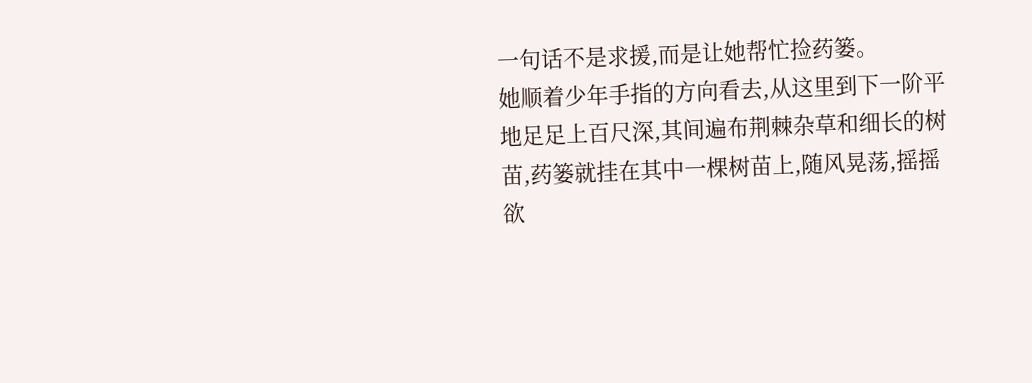一句话不是求援,而是让她帮忙捡药篓。
她顺着少年手指的方向看去,从这里到下一阶平地足足上百尺深,其间遍布荆棘杂草和细长的树苗,药篓就挂在其中一棵树苗上,随风晃荡,摇摇欲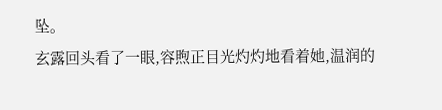坠。
玄露回头看了一眼,容煦正目光灼灼地看着她,温润的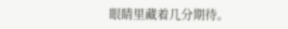眼睛里藏着几分期待。